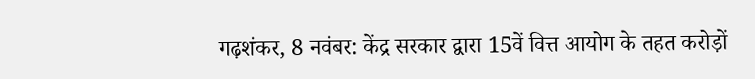गढ़शंकर, 8 नवंबर: केंद्र सरकार द्वारा 15वें वित्त आयोग के तहत करोड़ों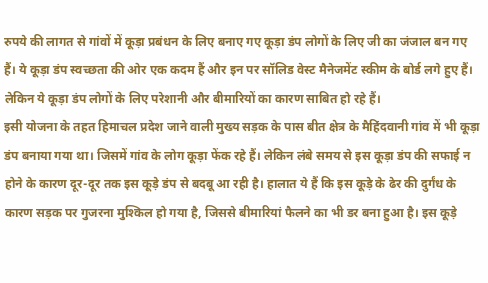रुपये की लागत से गांवों में कूड़ा प्रबंधन के लिए बनाए गए कूड़ा डंप लोगों के लिए जी का जंजाल बन गए हैं। ये कूड़ा डंप स्वच्छता की ओर एक कदम हैं और इन पर सॉलिड वेस्ट मैनेजमेंट स्कीम के बोर्ड लगे हुए हैं। लेकिन ये कूड़ा डंप लोगों के लिए परेशानी और बीमारियों का कारण साबित हो रहे हैं।
इसी योजना के तहत हिमाचल प्रदेश जाने वाली मुख्य सड़क के पास बीत क्षेत्र के मैहिंदवानी गांव में भी कूड़ा डंप बनाया गया था। जिसमें गांव के लोग कूड़ा फेंक रहे हैं। लेकिन लंबे समय से इस कूड़ा डंप की सफाई न होने के कारण दूर-दूर तक इस कूड़े डंप से बदबू आ रही है। हालात ये हैं कि इस कूड़े के ढेर की दुर्गंध के कारण सड़क पर गुजरना मुश्किल हो गया है, जिससे बीमारियां फैलने का भी डर बना हुआ है। इस कूड़े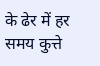के ढेर में हर समय कुत्ते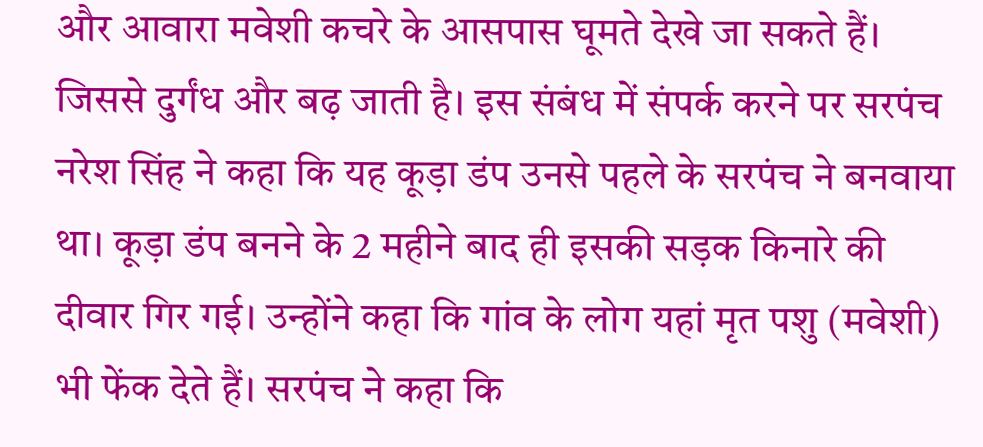और आवारा मवेशी कचरे के आसपास घूमते देखे जा सकते हैं। जिससे दुर्गंध और बढ़ जाती है। इस संबंध में संपर्क करने पर सरपंच नरेश सिंह ने कहा कि यह कूड़ा डंप उनसे पहले के सरपंच ने बनवाया था। कूड़ा डंप बनने के 2 महीने बाद ही इसकी सड़क किनारे की दीवार गिर गई। उन्होंने कहा कि गांव के लोग यहां मृत पशु (मवेशी) भी फेंक देते हैं। सरपंच ने कहा कि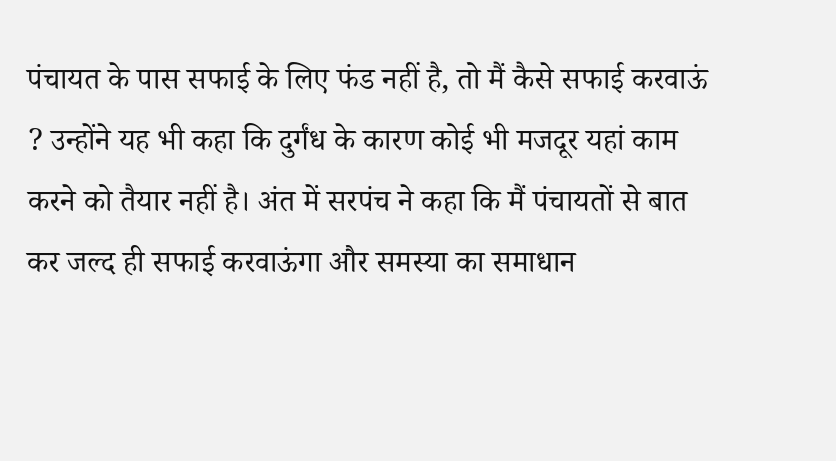पंचायत के पास सफाई के लिए फंड नहीं है, तो मैं कैसे सफाई करवाऊं ? उन्होंने यह भी कहा कि दुर्गंध के कारण कोई भी मजदूर यहां काम करने को तैयार नहीं है। अंत में सरपंच ने कहा कि मैं पंचायतों से बात कर जल्द ही सफाई करवाऊंगा और समस्या का समाधान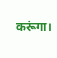करूंगा।